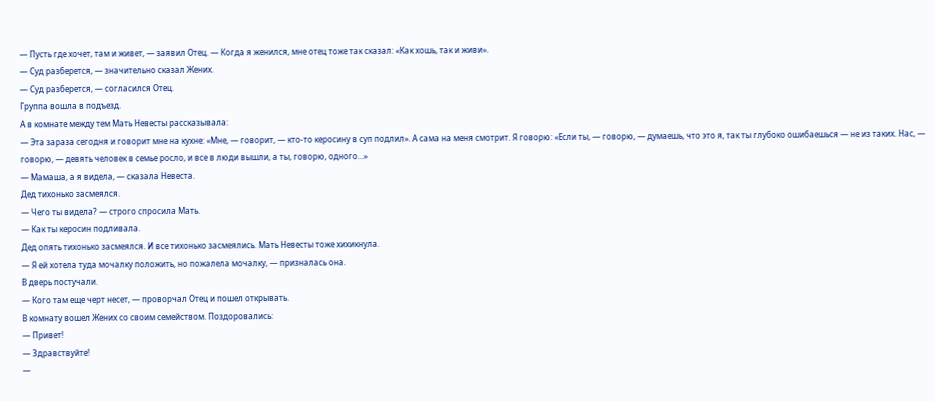— Пусть где хочет, там и живет, — заявил Отец. — Когда я женился, мне отец тоже так сказал: «Как хошь, так и живи».
— Суд разберется, — значительно сказал Жених.
— Суд разберется, — согласился Отец.
Группа вошла в подъезд.
А в комнате между тем Мать Невесты рассказывала:
— Эта зараза сегодня и говорит мне на кухне: «Мне, — говорит, — кто-то керосину в суп подлил». А сама на меня смотрит. Я говорю: «Если ты, — говорю, — думаешь, что это я, так ты глубоко ошибаешься — не из таких. Нас, — говорю, — девять человек в семье росло, и все в люди вышли, а ты, говорю, одного…»
— Мамаша, а я видела, — сказала Невеста.
Дед тихонько засмеялся.
— Чего ты видела? — строго спросила Мать.
— Как ты керосин подливала.
Дед опять тихонько засмеялся. И все тихонько засмеялись. Мать Невесты тоже хихикнула.
— Я ей хотела туда мочалку положить, но пожалела мочалку, — призналась она.
В дверь постучали.
— Кого там еще черт несет, — проворчал Отец и пошел открывать.
В комнату вошел Жених со своим семейством. Поздоровались:
— Привет!
— Здравствуйте!
—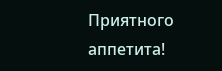Приятного аппетита!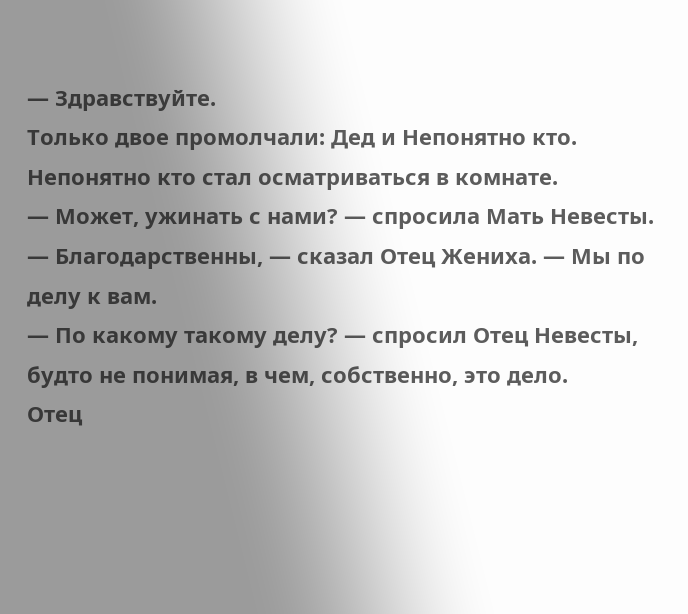— Здравствуйте.
Только двое промолчали: Дед и Непонятно кто. Непонятно кто стал осматриваться в комнате.
— Может, ужинать с нами? — спросила Мать Невесты.
— Благодарственны, — сказал Отец Жениха. — Мы по делу к вам.
— По какому такому делу? — спросил Отец Невесты, будто не понимая, в чем, собственно, это дело.
Отец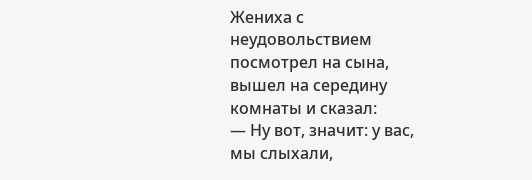Жениха с неудовольствием посмотрел на сына, вышел на середину комнаты и сказал:
— Ну вот, значит: у вас, мы слыхали,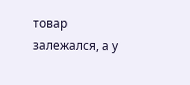товар залежался, а у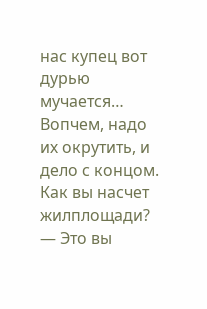нас купец вот дурью мучается… Вопчем, надо их окрутить, и дело с концом. Как вы насчет жилплощади?
— Это вы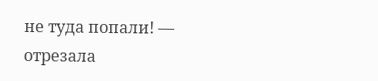не туда попали! — отрезала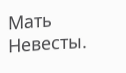Мать Невесты.